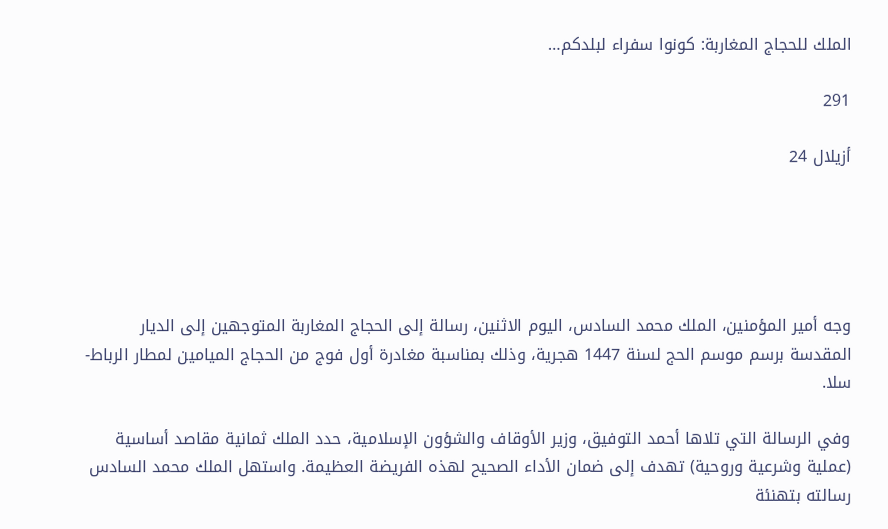الملك للحجاج المغاربة: كونوا سفراء لبلدكم…

291

أزيلال 24





وجه أمير المؤمنين، الملك محمد السادس، اليوم الاثنين، رسالة إلى الحجاج المغاربة المتوجهين إلى الديار المقدسة برسم موسم الحج لسنة 1447 هجرية، وذلك بمناسبة مغادرة أول فوج من الحجاج الميامين لمطار الرباط-سلا.

وفي الرسالة التي تلاها أحمد التوفيق، وزير الأوقاف والشؤون الإسلامية، حدد الملك ثمانية مقاصد أساسية (عملية وشرعية وروحية) تهدف إلى ضمان الأداء الصحيح لهذه الفريضة العظيمة. واستهل الملك محمد السادس رسالته بتهنئة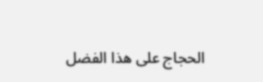الحجاج على هذا الفضل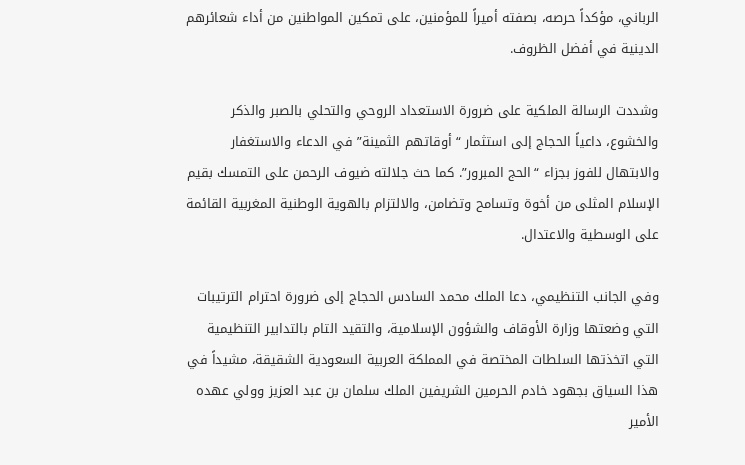الرباني، مؤكداً حرصه، بصفته أميراً للمؤمنين، على تمكين المواطنين من أداء شعائرهم الدينية في أفضل الظروف.

وشددت الرسالة الملكية على ضرورة الاستعداد الروحي والتحلي بالصبر والذكر والخشوع، داعياً الحجاج إلى استثمار “أوقاتهم الثمينة” في الدعاء والاستغفار والابتهال للفوز بجزاء “الحج المبرور”. كما حث جلالته ضيوف الرحمن على التمسك بقيم الإسلام المثلى من أخوة وتسامح وتضامن، والالتزام بالهوية الوطنية المغربية القائمة على الوسطية والاعتدال.

وفي الجانب التنظيمي، دعا الملك محمد السادس الحجاج إلى ضرورة احترام الترتيبات التي وضعتها وزارة الأوقاف والشؤون الإسلامية، والتقيد التام بالتدابير التنظيمية التي اتخذتها السلطات المختصة في المملكة العربية السعودية الشقيقة، مشيداً في هذا السياق بجهود خادم الحرمين الشريفين الملك سلمان بن عبد العزيز وولي عهده الأمير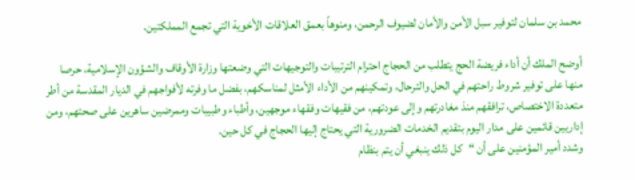محمد بن سلمان لتوفير سبل الأمن والأمان لضيوف الرحمن، ومنوهاً بعمق العلاقات الأخوية التي تجمع المملكتين.

أوضح الملك أن أداء فريضة الحج يتطلب من الحجاج احترام الترتيبات والتوجيهات التي وضعتها وزارة الأوقاف والشؤون الإسلامية، حرصا منها على توفير شروط راحتهم في الحل والترحال، وتمكينهم من الأداء الأمثل لمناسكهم، بفضل ما وفرته لأفواجهم في الديار المقدسة من أطر متعددة الاختصاص، ترافقهم منذ مغادرتهم وإلى عودتهم، من فقيهات وفقهاء موجهين، وأطباء وطبيبات وممرضين ساهرين على صحتهم، ومن إداريين قائمين على مدار اليوم بتقديم الخدمات الضرورية التي يحتاج إليها الحجاج في كل حين.
وشدد أمير المؤمنين على أن “كل ذلك ينبغي أن يتم بنظام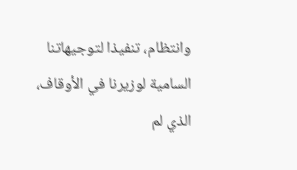وانتظام، تنفيذا لتوجيهاتنا السامية لوزيرنا في الأوقاف، الذي لم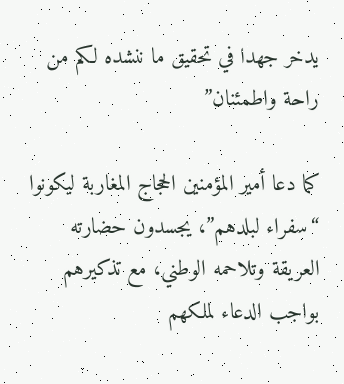يدخر جهدا في تحقيق ما ننشده لكم من راحة واطمئنان”

كما دعا أمير المؤمنين الحجاج المغاربة ليكونوا “سفراء لبلدهم”، يجسدون حضارته العريقة وتلاحمه الوطني، مع تذكيرهم بواجب الدعاء لملكهم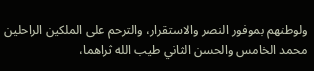ولوطنهم بموفور النصر والاستقرار، والترحم على الملكين الراحلين محمد الخامس والحسن الثاني طيب الله ثراهما،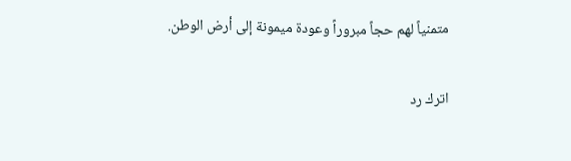متمنياً لهم حجاً مبروراً وعودة ميمونة إلى أرض الوطن.

اترك رد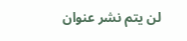لن يتم نشر عنوان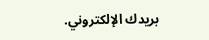بريدك الإلكتروني.